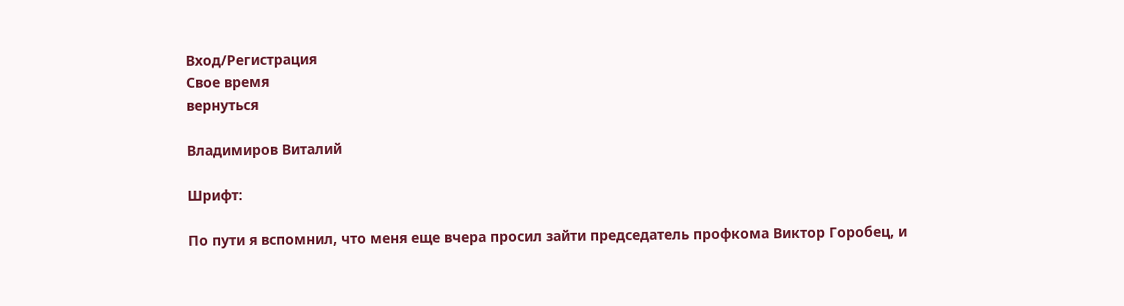Вход/Регистрация
Свое время
вернуться

Владимиров Виталий

Шрифт:

По пути я вспомнил, что меня еще вчера просил зайти председатель профкома Виктор Горобец, и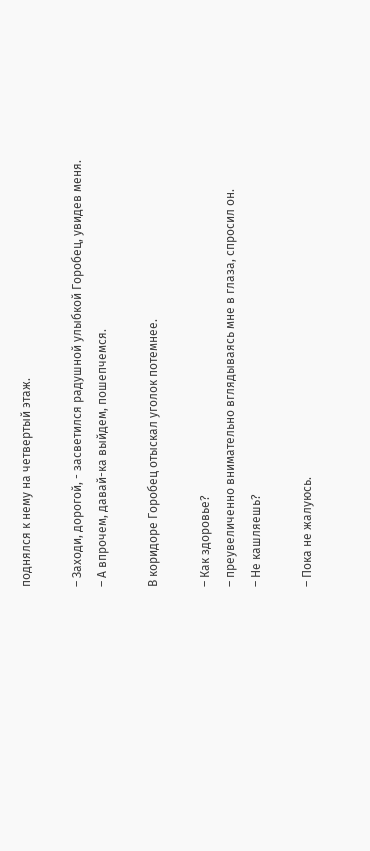поднялся к нему на четвертый этаж.

– Заходи, дорогой, - засветился радушной улыбкой Горобец, увидев меня.
– А впрочем, давай-ка выйдем, пошепчемся.

В коридоре Горобец отыскал уголок потемнее.

– Как здоровье?
– преувеличенно внимательно вглядываясь мне в глаза, спросил он.
– Не кашляешь?

– Пока не жалуюсь.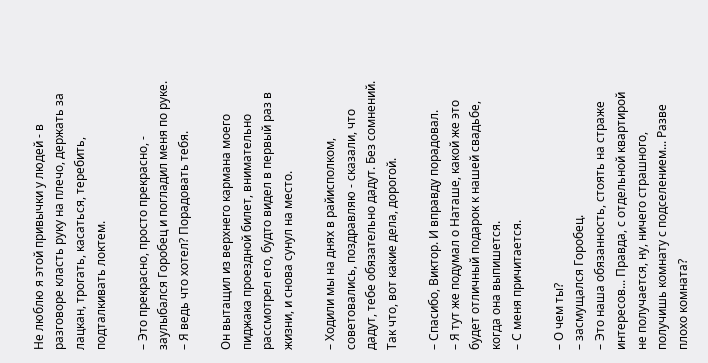Не люблю я этой привычки у людей - в разговоре класть руку на плечо, держать за лацкан, трогать, касаться, теребить, подталкивать локтем.

– Это прекрасно, просто прекрасно, - заулыбался Горобец и погладил меня по руке.
– Я ведь что хотел? Порадовать тебя.

Он вытащил из верхнего кармана моего пиджака проездной билет, внимательно рассмотрел его, будто видел в первый раз в жизни, и снова сунул на место.

– Ходили мы на днях в райисполком, советовались, поздравляю - сказали, что дадут, тебе обязательно дадут. Без сомнений. Так что, вот какие дела, дорогой.

– Спасибо, Виктор. И вправду порадовал.
– Я тут же подумал о Наташе, какой же это будет отличный подарок к нашей свадьбе, когда она выпишется.
– С меня причитается.

– О чем ты?
– засмущался Горобец.
– Это наша обязанность, стоять на страже интересов... Правда, с отдельной квартирой не получается, ну, ничего страшного, получишь комнату с подселением... Разве плохо комната?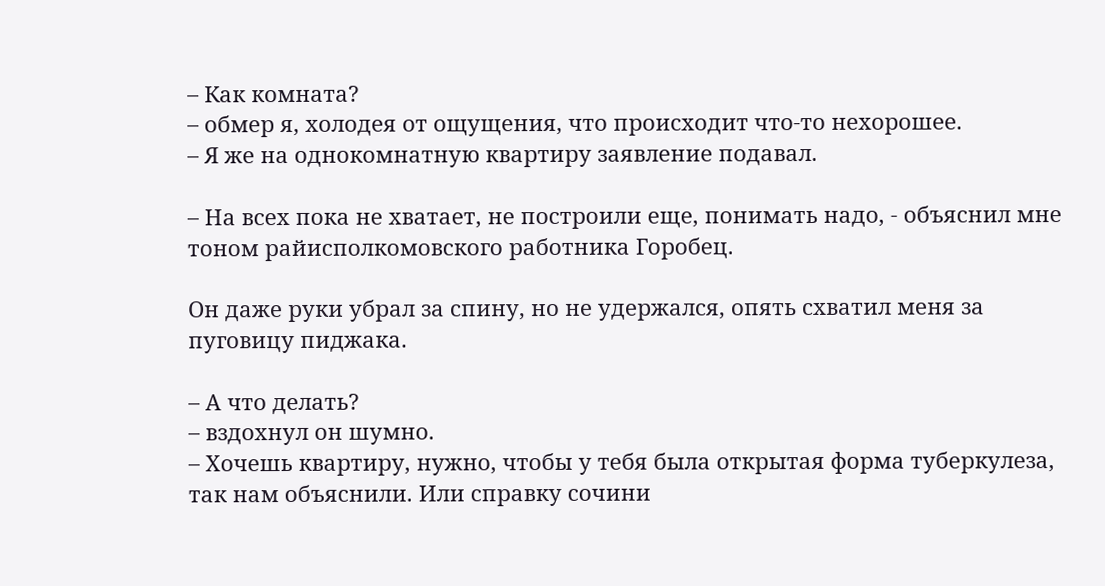– Как комната?
– обмер я, холодея от ощущения, что происходит что-то нехорошее.
– Я же на однокомнатную квартиру заявление подавал.

– На всех пока не хватает, не построили еще, понимать надо, - объяснил мне тоном райисполкомовского работника Горобец.

Он даже руки убрал за спину, но не удержался, опять схватил меня за пуговицу пиджака.

– А что делать?
– вздохнул он шумно.
– Хочешь квартиру, нужно, чтобы у тебя была открытая форма туберкулеза, так нам объяснили. Или справку сочини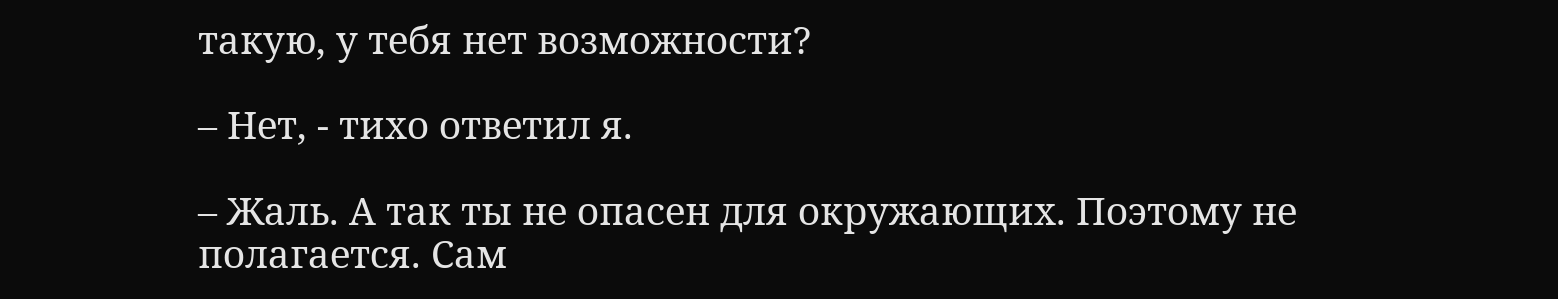такую, у тебя нет возможности?

– Нет, - тихо ответил я.

– Жаль. А так ты не опасен для окружающих. Поэтому не полагается. Сам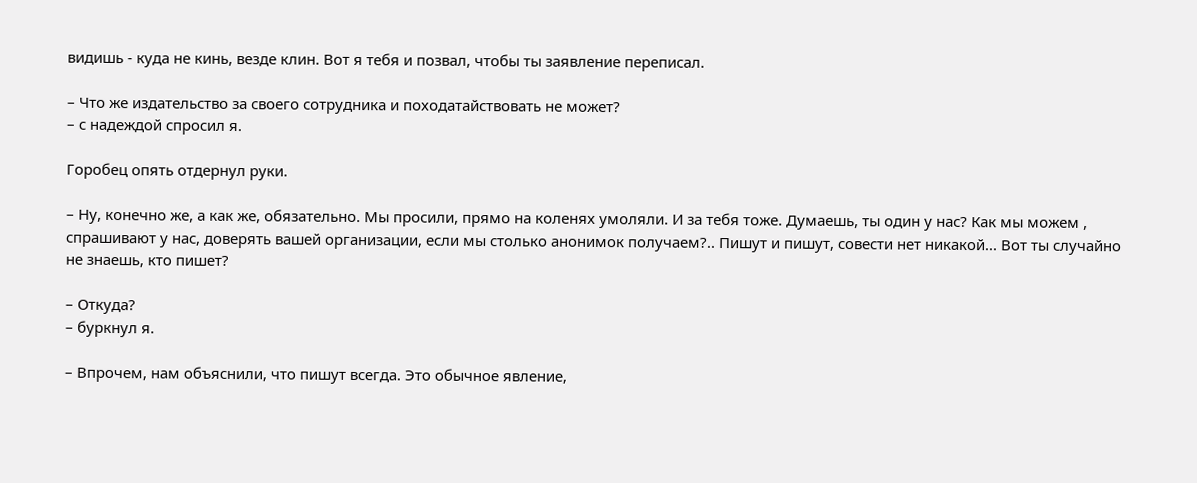видишь - куда не кинь, везде клин. Вот я тебя и позвал, чтобы ты заявление переписал.

– Что же издательство за своего сотрудника и походатайствовать не может?
– с надеждой спросил я.

Горобец опять отдернул руки.

– Ну, конечно же, а как же, обязательно. Мы просили, прямо на коленях умоляли. И за тебя тоже. Думаешь, ты один у нас? Как мы можем , спрашивают у нас, доверять вашей организации, если мы столько анонимок получаем?.. Пишут и пишут, совести нет никакой... Вот ты случайно не знаешь, кто пишет?

– Откуда?
– буркнул я.

– Впрочем, нам объяснили, что пишут всегда. Это обычное явление,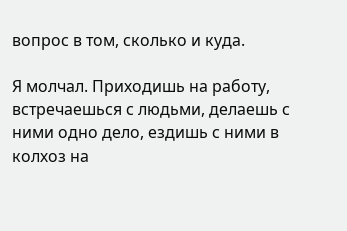вопрос в том, сколько и куда.

Я молчал. Приходишь на работу, встречаешься с людьми, делаешь с ними одно дело, ездишь с ними в колхоз на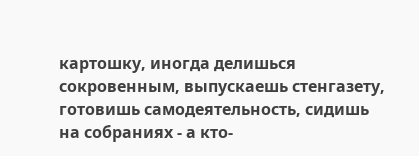картошку, иногда делишься сокровенным, выпускаешь стенгазету, готовишь самодеятельность, сидишь на собраниях - а кто-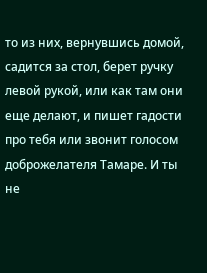то из них, вернувшись домой, садится за стол, берет ручку левой рукой, или как там они еще делают, и пишет гадости про тебя или звонит голосом доброжелателя Тамаре. И ты не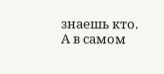знаешь кто. А в самом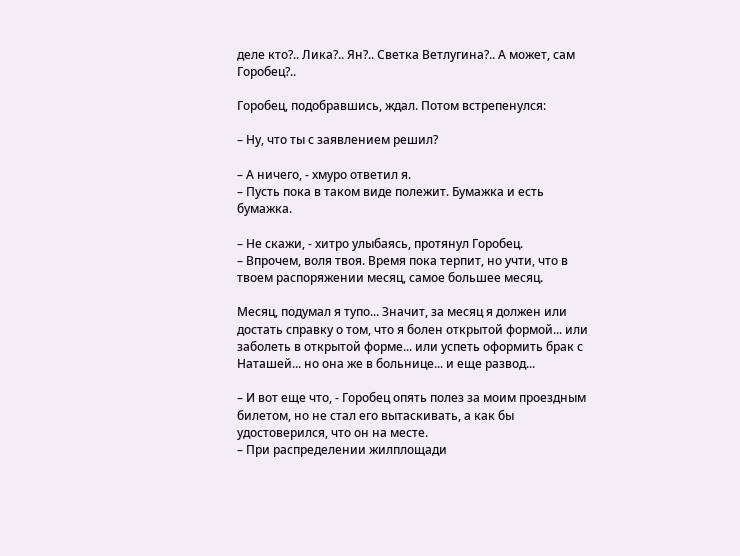деле кто?.. Лика?.. Ян?.. Светка Ветлугина?.. А может, сам Горобец?..

Горобец, подобравшись, ждал. Потом встрепенулся:

– Ну, что ты с заявлением решил?

– А ничего, - хмуро ответил я.
– Пусть пока в таком виде полежит. Бумажка и есть бумажка.

– Не скажи, - хитро улыбаясь, протянул Горобец.
– Впрочем, воля твоя. Время пока терпит, но учти, что в твоем распоряжении месяц, самое большее месяц.

Месяц, подумал я тупо... Значит, за месяц я должен или достать справку о том, что я болен открытой формой... или заболеть в открытой форме... или успеть оформить брак с Наташей... но она же в больнице... и еще развод...

– И вот еще что, - Горобец опять полез за моим проездным билетом, но не стал его вытаскивать, а как бы удостоверился, что он на месте.
– При распределении жилплощади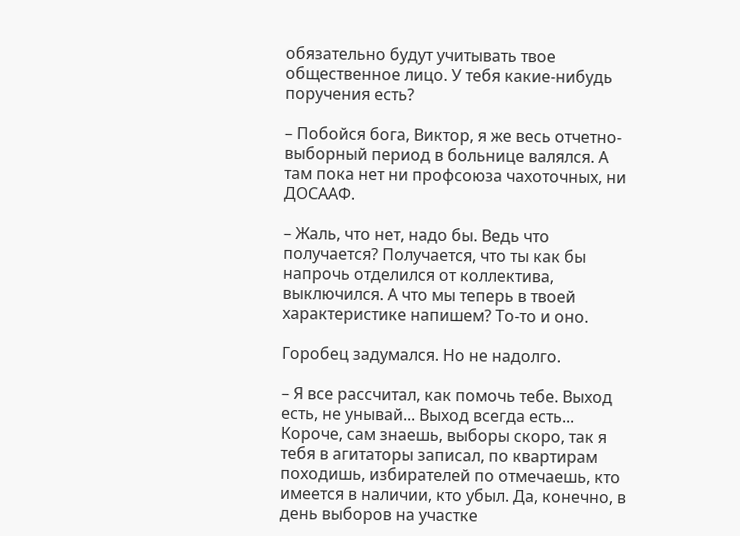обязательно будут учитывать твое общественное лицо. У тебя какие-нибудь поручения есть?

– Побойся бога, Виктор, я же весь отчетно-выборный период в больнице валялся. А там пока нет ни профсоюза чахоточных, ни ДОСААФ.

– Жаль, что нет, надо бы. Ведь что получается? Получается, что ты как бы напрочь отделился от коллектива, выключился. А что мы теперь в твоей характеристике напишем? То-то и оно.

Горобец задумался. Но не надолго.

– Я все рассчитал, как помочь тебе. Выход есть, не унывай... Выход всегда есть... Короче, сам знаешь, выборы скоро, так я тебя в агитаторы записал, по квартирам походишь, избирателей по отмечаешь, кто имеется в наличии, кто убыл. Да, конечно, в день выборов на участке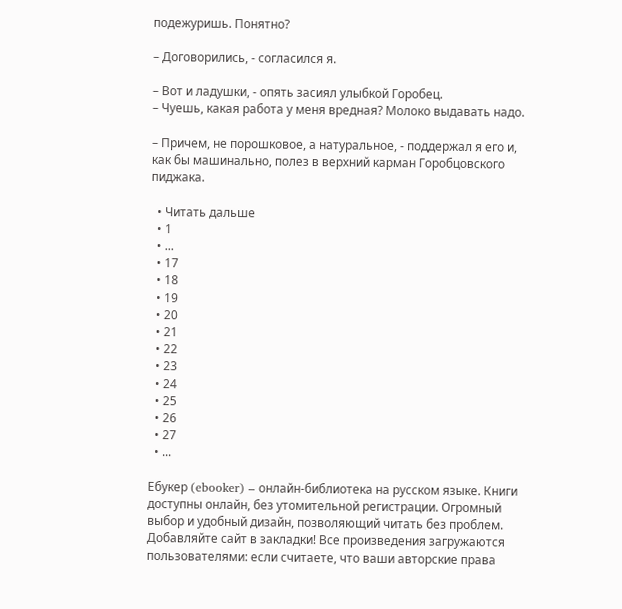подежуришь. Понятно?

– Договорились, - согласился я.

– Вот и ладушки, - опять засиял улыбкой Горобец.
– Чуешь, какая работа у меня вредная? Молоко выдавать надо.

– Причем, не порошковое, а натуральное, - поддержал я его и, как бы машинально, полез в верхний карман Горобцовского пиджака.

  • Читать дальше
  • 1
  • ...
  • 17
  • 18
  • 19
  • 20
  • 21
  • 22
  • 23
  • 24
  • 25
  • 26
  • 27
  • ...

Ебукер (ebooker) – онлайн-библиотека на русском языке. Книги доступны онлайн, без утомительной регистрации. Огромный выбор и удобный дизайн, позволяющий читать без проблем. Добавляйте сайт в закладки! Все произведения загружаются пользователями: если считаете, что ваши авторские права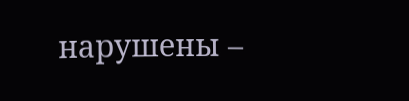нарушены –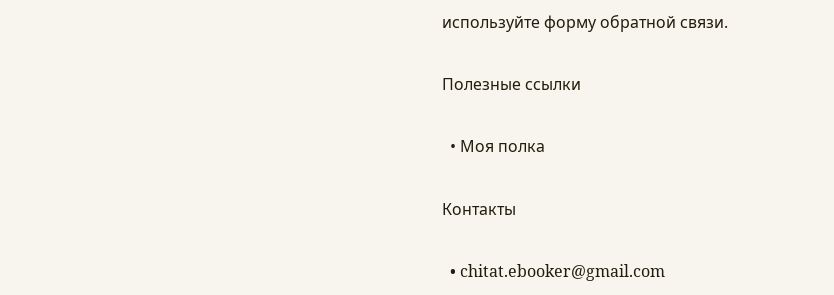используйте форму обратной связи.

Полезные ссылки

  • Моя полка

Контакты

  • chitat.ebooker@gmail.com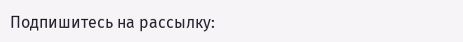Подпишитесь на рассылку: